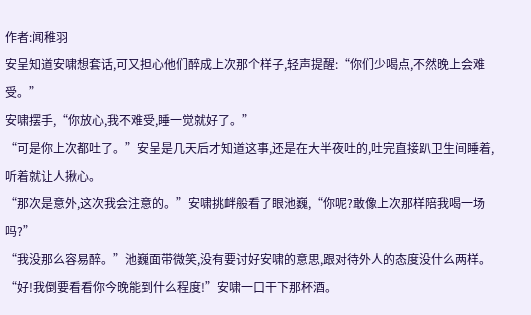作者:闻稚羽
安呈知道安啸想套话,可又担心他们醉成上次那个样子,轻声提醒:“你们少喝点,不然晚上会难受。”
安啸摆手,“你放心,我不难受,睡一觉就好了。”
“可是你上次都吐了。”安呈是几天后才知道这事,还是在大半夜吐的,吐完直接趴卫生间睡着,听着就让人揪心。
“那次是意外,这次我会注意的。”安啸挑衅般看了眼池巍,“你呢?敢像上次那样陪我喝一场吗?”
“我没那么容易醉。”池巍面带微笑,没有要讨好安啸的意思,跟对待外人的态度没什么两样。
“好!我倒要看看你今晚能到什么程度!”安啸一口干下那杯酒。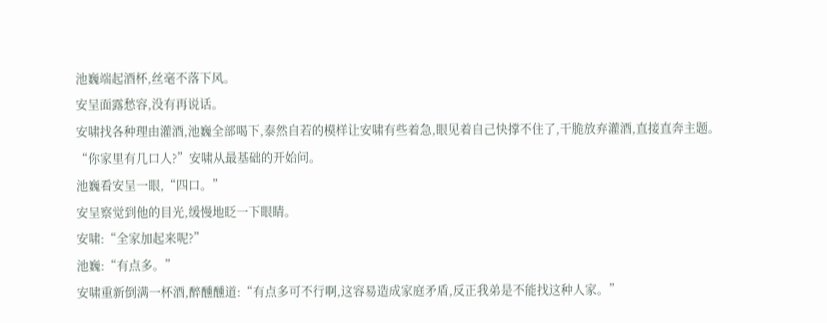池巍端起酒杯,丝毫不落下风。
安呈面露愁容,没有再说话。
安啸找各种理由灌酒,池巍全部喝下,泰然自若的模样让安啸有些着急,眼见着自己快撑不住了,干脆放弃灌酒,直接直奔主题。
“你家里有几口人?”安啸从最基础的开始问。
池巍看安呈一眼,“四口。”
安呈察觉到他的目光,缓慢地眨一下眼睛。
安啸:“全家加起来呢?”
池巍:“有点多。”
安啸重新倒满一杯酒,醉醺醺道:“有点多可不行啊,这容易造成家庭矛盾,反正我弟是不能找这种人家。”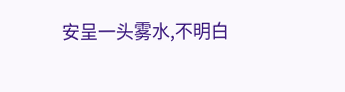安呈一头雾水,不明白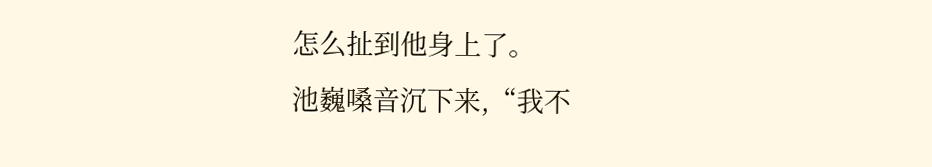怎么扯到他身上了。
池巍嗓音沉下来,“我不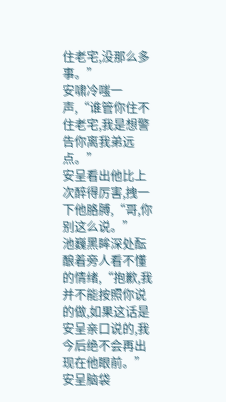住老宅,没那么多事。”
安啸冷嗤一声,“谁管你住不住老宅,我是想警告你离我弟远点。”
安呈看出他比上次醉得厉害,拽一下他胳膊,“哥,你别这么说。”
池巍黑眸深处酝酿着旁人看不懂的情绪,“抱歉,我并不能按照你说的做,如果这话是安呈亲口说的,我今后绝不会再出现在他眼前。”
安呈脑袋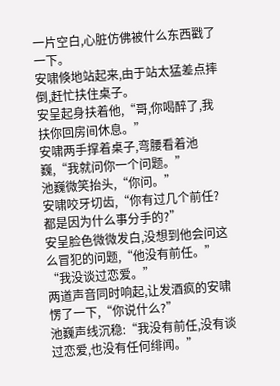一片空白,心脏仿佛被什么东西戳了一下。
安啸倏地站起来,由于站太猛差点摔倒,赶忙扶住桌子。
安呈起身扶着他,“哥,你喝醉了,我扶你回房间休息。”
安啸两手撑着桌子,弯腰看着池巍,“我就问你一个问题。”
池巍微笑抬头,“你问。”
安啸咬牙切齿,“你有过几个前任?都是因为什么事分手的?”
安呈脸色微微发白,没想到他会问这么冒犯的问题,“他没有前任。”
“我没谈过恋爱。”
两道声音同时响起,让发酒疯的安啸愣了一下,“你说什么?”
池巍声线沉稳:“我没有前任,没有谈过恋爱,也没有任何绯闻。”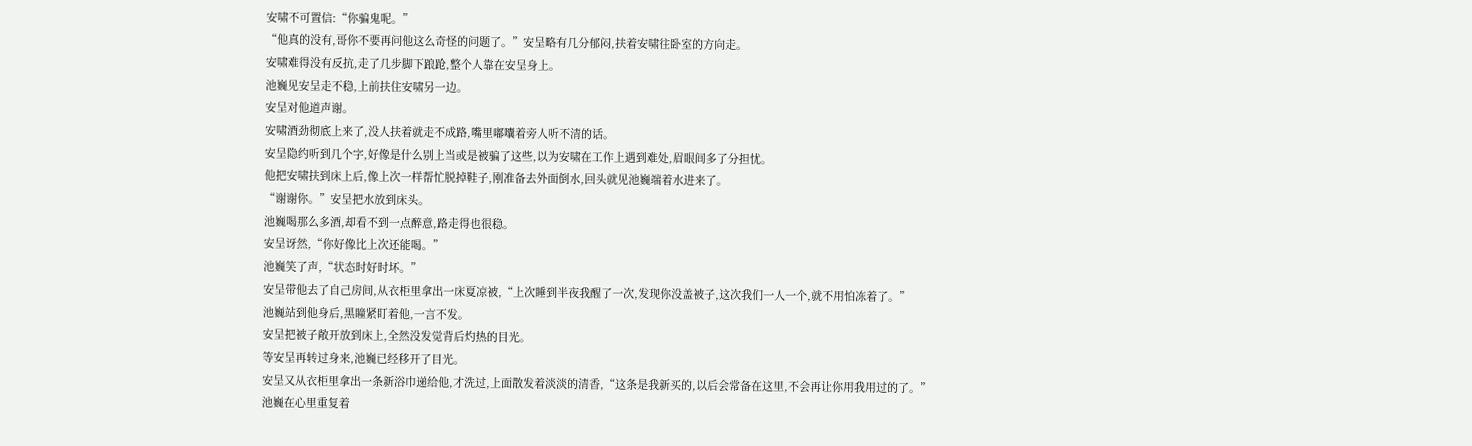安啸不可置信:“你骗鬼呢。”
“他真的没有,哥你不要再问他这么奇怪的问题了。”安呈略有几分郁闷,扶着安啸往卧室的方向走。
安啸难得没有反抗,走了几步脚下踉跄,整个人靠在安呈身上。
池巍见安呈走不稳,上前扶住安啸另一边。
安呈对他道声谢。
安啸酒劲彻底上来了,没人扶着就走不成路,嘴里嘟囔着旁人听不清的话。
安呈隐约听到几个字,好像是什么别上当或是被骗了这些,以为安啸在工作上遇到难处,眉眼间多了分担忧。
他把安啸扶到床上后,像上次一样帮忙脱掉鞋子,刚准备去外面倒水,回头就见池巍端着水进来了。
“谢谢你。”安呈把水放到床头。
池巍喝那么多酒,却看不到一点醉意,路走得也很稳。
安呈讶然,“你好像比上次还能喝。”
池巍笑了声,“状态时好时坏。”
安呈带他去了自己房间,从衣柜里拿出一床夏凉被,“上次睡到半夜我醒了一次,发现你没盖被子,这次我们一人一个,就不用怕冻着了。”
池巍站到他身后,黑瞳紧盯着他,一言不发。
安呈把被子敞开放到床上,全然没发觉背后灼热的目光。
等安呈再转过身来,池巍已经移开了目光。
安呈又从衣柜里拿出一条新浴巾递给他,才洗过,上面散发着淡淡的清香,“这条是我新买的,以后会常备在这里,不会再让你用我用过的了。”
池巍在心里重复着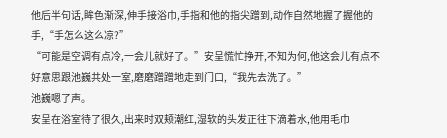他后半句话,眸色渐深,伸手接浴巾,手指和他的指尖蹭到,动作自然地握了握他的手,“手怎么这么凉?”
“可能是空调有点冷,一会儿就好了。”安呈慌忙挣开,不知为何,他这会儿有点不好意思跟池巍共处一室,磨磨蹭蹭地走到门口,“我先去洗了。”
池巍嗯了声。
安呈在浴室待了很久,出来时双颊潮红,湿软的头发正往下滴着水,他用毛巾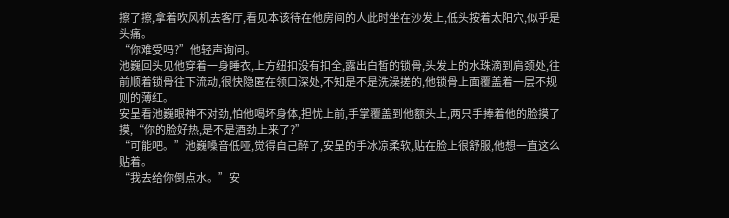擦了擦,拿着吹风机去客厅,看见本该待在他房间的人此时坐在沙发上,低头按着太阳穴,似乎是头痛。
“你难受吗?”他轻声询问。
池巍回头见他穿着一身睡衣,上方纽扣没有扣全,露出白皙的锁骨,头发上的水珠滴到肩颈处,往前顺着锁骨往下流动,很快隐匿在领口深处,不知是不是洗澡搓的,他锁骨上面覆盖着一层不规则的薄红。
安呈看池巍眼神不对劲,怕他喝坏身体,担忧上前,手掌覆盖到他额头上,两只手捧着他的脸摸了摸,“你的脸好热,是不是酒劲上来了?”
“可能吧。”池巍嗓音低哑,觉得自己醉了,安呈的手冰凉柔软,贴在脸上很舒服,他想一直这么贴着。
“我去给你倒点水。”安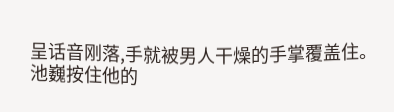呈话音刚落,手就被男人干燥的手掌覆盖住。
池巍按住他的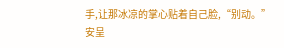手,让那冰凉的掌心贴着自己脸,“别动。”
安呈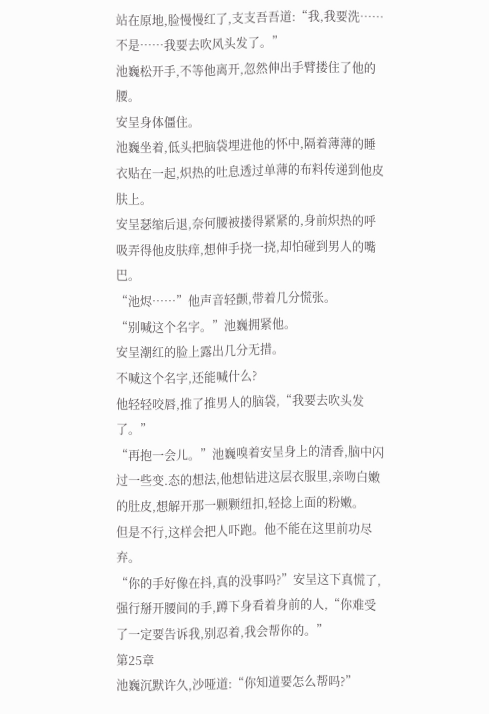站在原地,脸慢慢红了,支支吾吾道:“我,我要洗……不是……我要去吹风头发了。”
池巍松开手,不等他离开,忽然伸出手臂搂住了他的腰。
安呈身体僵住。
池巍坐着,低头把脑袋埋进他的怀中,隔着薄薄的睡衣贴在一起,炽热的吐息透过单薄的布料传递到他皮肤上。
安呈瑟缩后退,奈何腰被搂得紧紧的,身前炽热的呼吸弄得他皮肤痒,想伸手挠一挠,却怕碰到男人的嘴巴。
“池烬……”他声音轻颤,带着几分慌张。
“别喊这个名字。”池巍拥紧他。
安呈潮红的脸上露出几分无措。
不喊这个名字,还能喊什么?
他轻轻咬唇,推了推男人的脑袋,“我要去吹头发了。”
“再抱一会儿。”池巍嗅着安呈身上的清香,脑中闪过一些变.态的想法,他想钻进这层衣服里,亲吻白嫩的肚皮,想解开那一颗颗纽扣,轻捻上面的粉嫩。
但是不行,这样会把人吓跑。他不能在这里前功尽弃。
“你的手好像在抖,真的没事吗?”安呈这下真慌了,强行掰开腰间的手,蹲下身看着身前的人,“你难受了一定要告诉我,别忍着,我会帮你的。”
第25章
池巍沉默许久,沙哑道:“你知道要怎么帮吗?”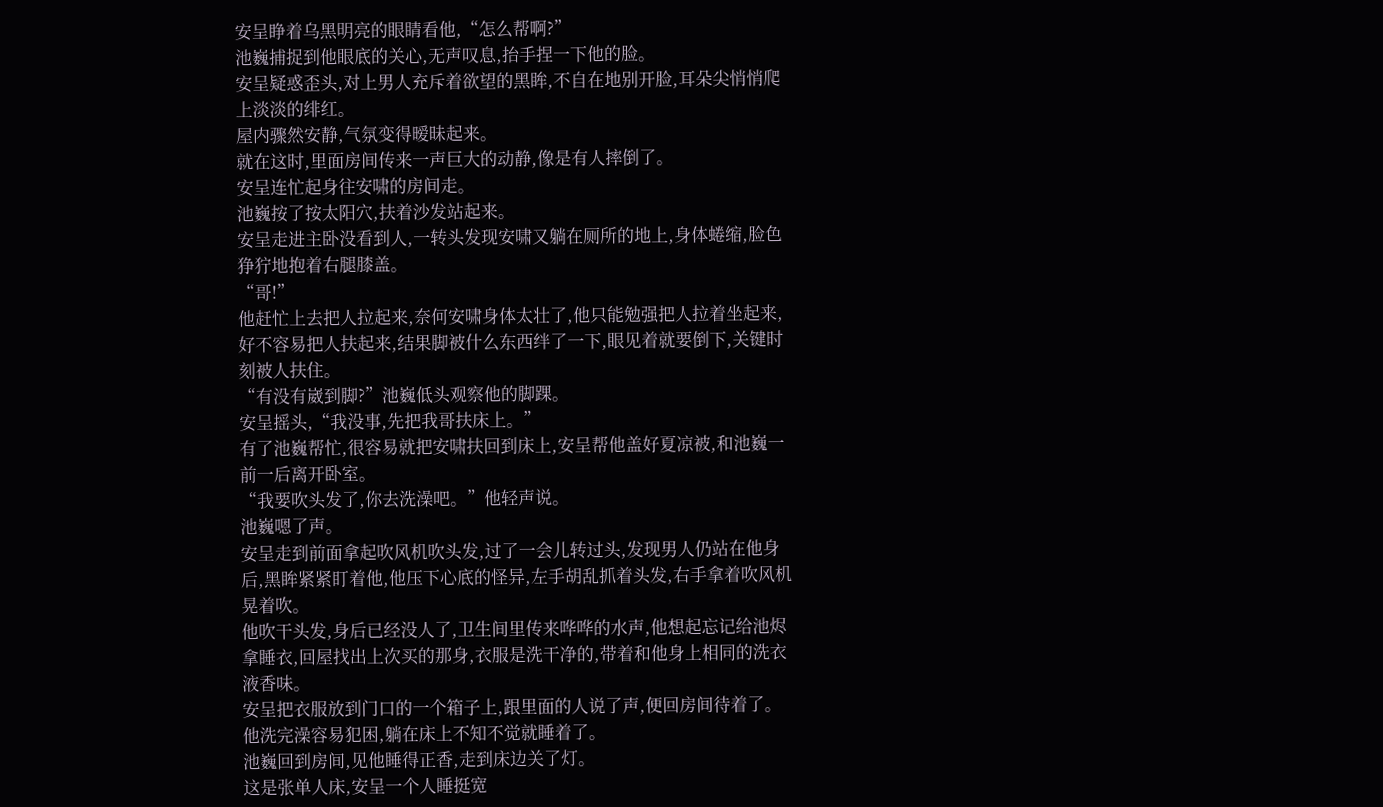安呈睁着乌黑明亮的眼睛看他,“怎么帮啊?”
池巍捕捉到他眼底的关心,无声叹息,抬手捏一下他的脸。
安呈疑惑歪头,对上男人充斥着欲望的黑眸,不自在地别开脸,耳朵尖悄悄爬上淡淡的绯红。
屋内骤然安静,气氛变得暧昧起来。
就在这时,里面房间传来一声巨大的动静,像是有人摔倒了。
安呈连忙起身往安啸的房间走。
池巍按了按太阳穴,扶着沙发站起来。
安呈走进主卧没看到人,一转头发现安啸又躺在厕所的地上,身体蜷缩,脸色狰狞地抱着右腿膝盖。
“哥!”
他赶忙上去把人拉起来,奈何安啸身体太壮了,他只能勉强把人拉着坐起来,好不容易把人扶起来,结果脚被什么东西绊了一下,眼见着就要倒下,关键时刻被人扶住。
“有没有崴到脚?”池巍低头观察他的脚踝。
安呈摇头,“我没事,先把我哥扶床上。”
有了池巍帮忙,很容易就把安啸扶回到床上,安呈帮他盖好夏凉被,和池巍一前一后离开卧室。
“我要吹头发了,你去洗澡吧。”他轻声说。
池巍嗯了声。
安呈走到前面拿起吹风机吹头发,过了一会儿转过头,发现男人仍站在他身后,黑眸紧紧盯着他,他压下心底的怪异,左手胡乱抓着头发,右手拿着吹风机晃着吹。
他吹干头发,身后已经没人了,卫生间里传来哗哗的水声,他想起忘记给池烬拿睡衣,回屋找出上次买的那身,衣服是洗干净的,带着和他身上相同的洗衣液香味。
安呈把衣服放到门口的一个箱子上,跟里面的人说了声,便回房间待着了。
他洗完澡容易犯困,躺在床上不知不觉就睡着了。
池巍回到房间,见他睡得正香,走到床边关了灯。
这是张单人床,安呈一个人睡挺宽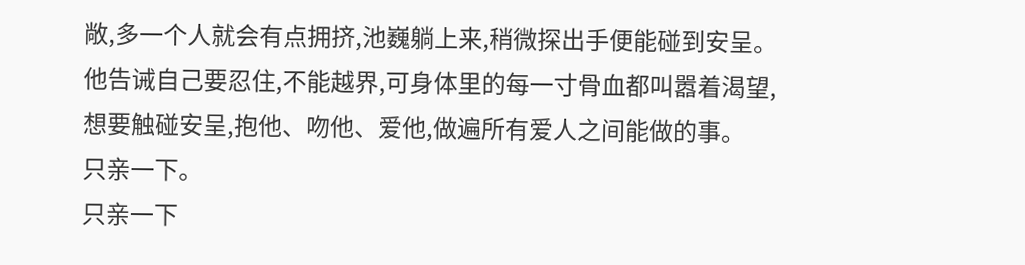敞,多一个人就会有点拥挤,池巍躺上来,稍微探出手便能碰到安呈。
他告诫自己要忍住,不能越界,可身体里的每一寸骨血都叫嚣着渴望,想要触碰安呈,抱他、吻他、爱他,做遍所有爱人之间能做的事。
只亲一下。
只亲一下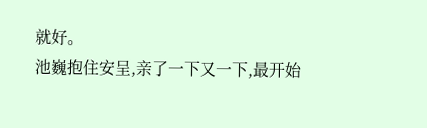就好。
池巍抱住安呈,亲了一下又一下,最开始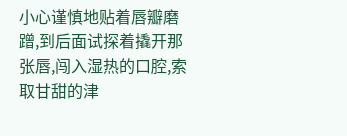小心谨慎地贴着唇瓣磨蹭,到后面试探着撬开那张唇,闯入湿热的口腔,索取甘甜的津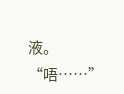液。
“唔……”